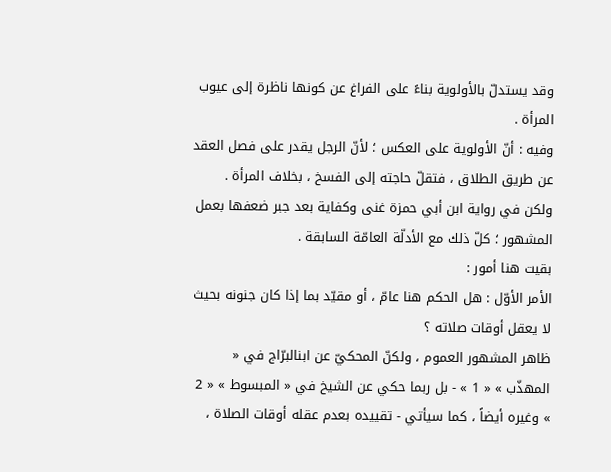وقد يستدلّ بالأولوية بناءً على الفراغ عن كونها ناظرة إلى عيوب المرأة .
وفيه : أنّ الأولوية على العكس ؛ لأنّ الرجل يقدر على فصل العقد عن طريق الطلاق ، فتقلّ حاجته إلى الفسخ ، بخلاف المرأة .
ولكن في رواية ابن أبي حمزة غنى وكفاية بعد جبر ضعفها بعمل المشهور ؛ كلّ ذلك مع الأدلّة العامّة السابقة .
بقيت هنا أمور :
الأمر الأوّل : هل الحكم هنا عامّ ، أو مقيّد بما إذا كان جنونه بحيث لا يعقل أوقات صلاته ؟
ظاهر المشهور العموم ، ولكنّ المحكيّ عن ابنالبرّاج في « المهذّب » « 1 » - بل ربما حكي عن الشيخ في « المبسوط » « 2 » وغيره أيضاً ، كما سيأتي - تقييده بعدم عقله أوقات الصلاة ،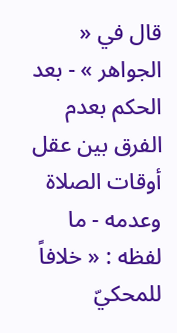قال في « الجواهر » - بعد الحكم بعدم الفرق بين عقل أوقات الصلاة وعدمه - ما لفظه : « خلافاً للمحكيّ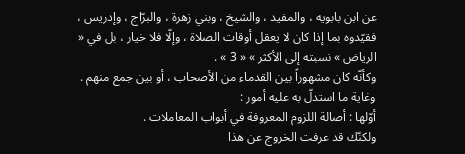عن ابن بابويه ، والمفيد ، والشيخ ، وبني زهرة ، والبرّاج ، وإدريس ، فقيّدوه بما إذا كان لا يعقل أوقات الصلاة ، وإلّا فلا خيار ، بل في « الرياض » نسبته إلى الأكثر » « 3 » .
وكأنّه كان مشهوراً بين القدماء من الأصحاب ، أو بين جمع منهم .
وغاية ما استدلّ به عليه أمور :
أوّلها : أصالة اللزوم المعروفة في أبواب المعاملات .
ولكنّك قد عرفت الخروج عن هذا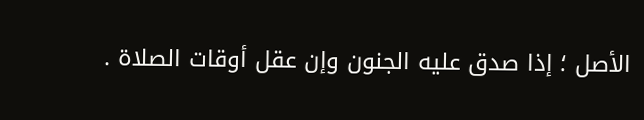الأصل ؛ إذا صدق عليه الجنون وإن عقل أوقات الصلاة .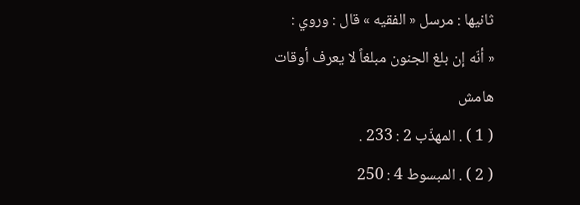ثانيها : مرسل « الفقيه » قال : وروي :
« أنّه إن بلغ الجنون مبلغاً لا يعرف أوقات
هامش
( 1 ) . المهذّب 2 : 233 .
( 2 ) . المبسوط 4 : 250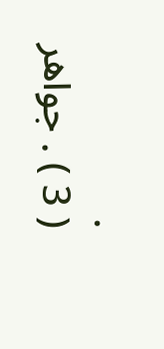.
( 3 ) . جواهر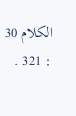الكلام 30 : 321 .